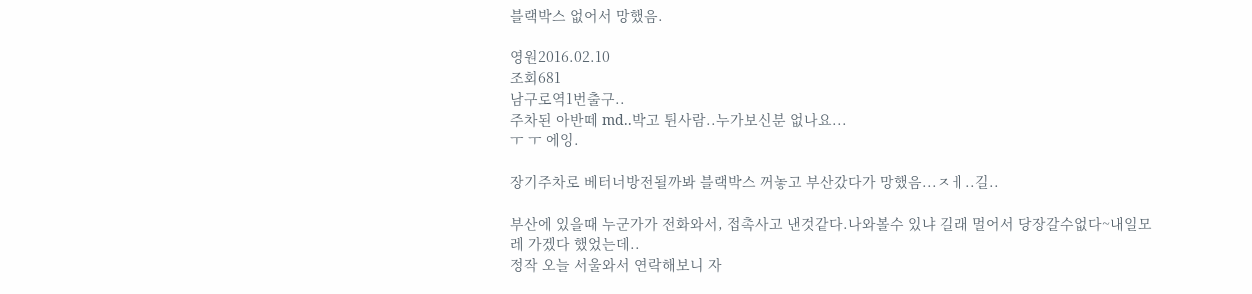블랙박스 없어서 망했음.

영원2016.02.10
조회681
남구로역1번출구..
주차된 아반떼 md..박고 튄사람..누가보신분 없나요...
ㅜ ㅜ 에잉.

장기주차로 베터너방전될까봐 블랙박스 꺼놓고 부산갔다가 망했음...ㅈㅔ..길..

부산에 있을때 누군가가 전화와서, 접촉사고 낸것같다.나와볼수 있냐 길래 멀어서 당장갈수없다~내일모레 가겠다 했었는데..
정작 오늘 서울와서 연락해보니 자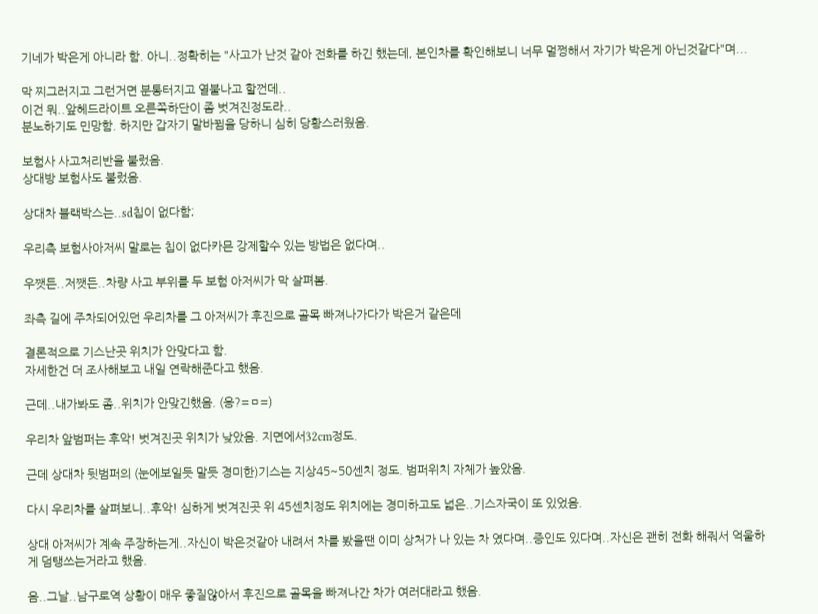기네가 박은게 아니라 함. 아니..정확히는 "사고가 난것 같아 전화를 하긴 했는데, 본인차를 확인해보니 너무 멀쩡해서 자기가 박은게 아닌것같다"며...

막 찌그러지고 그런거면 분통터지고 열불나고 할껀데..
이건 뭐..앞헤드라이트 오른쪽하단이 좀 벗겨진정도라..
분노하기도 민망함. 하지만 갑자기 말바뀜을 당하니 심히 당황스러웠음.

보험사 사고처리반을 불렀음.
상대방 보험사도 불렀음.

상대차 블랙박스는..sd칩이 없다함;

우리측 보험사아저씨 말로는 칩이 없다카믄 강제할수 있는 방법은 없다며..

우쨋든..저쨋든..차량 사고 부위를 두 보험 아저씨가 막 살펴봄.

좌측 길에 주차되어있던 우리차를 그 아저씨가 후진으로 골목 빠져나가다가 박은거 같은데

결론적으로 기스난곳 위치가 안맞다고 함.
자세한건 더 조사해보고 내일 연락해준다고 했음.

근데..내가봐도 좀..위치가 안맞긴했음. (응?=ㅁ=)

우리차 앞범퍼는 후악! 벗겨진곳 위치가 낮았음. 지면에서32cm정도.

근데 상대차 뒷범퍼의 (눈에보일듯 말듯 경미한)기스는 지상45~50센치 정도. 범퍼위치 자체가 높았음.

다시 우리차를 살펴보니..후악! 심하게 벗겨진곳 위 45센치정도 위치에는 경미하고도 넓은..기스자국이 또 있었음.

상대 아저씨가 계속 주장하는게..자신이 박은것같아 내려서 차를 봤을땐 이미 상처가 나 있는 차 였다며..증인도 있다며..자신은 괜히 전화 해줘서 억울하게 덤탱쓰는거라고 했음.

음..그날..남구로역 상황이 매우 좋질않아서 후진으로 골목을 빠져나간 차가 여러대라고 했음.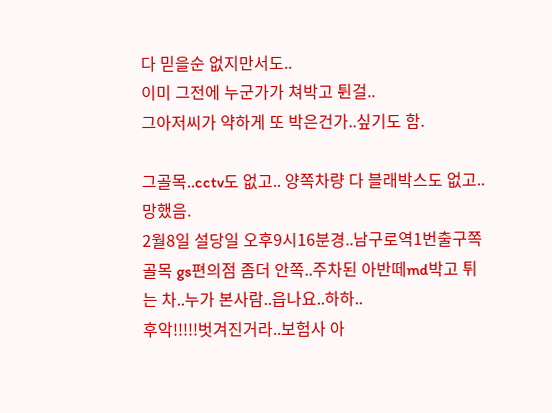다 믿을순 없지만서도..
이미 그전에 누군가가 쳐박고 튄걸..
그아저씨가 약하게 또 박은건가..싶기도 함.

그골목..cctv도 없고.. 양쪽차량 다 블래박스도 없고..
망했음.
2월8일 설당일 오후9시16분경..남구로역1번출구쪽 골목 gs편의점 좀더 안쪽..주차된 아반떼md박고 튀는 차..누가 본사람..읍나요..하하..
후악!!!!!벗겨진거라..보험사 아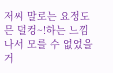저씨 말로는 요정도믄 덜컹~!하는 느낌나서 모를 수 없었을거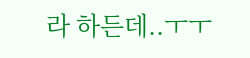라 하든데..ㅜㅜ